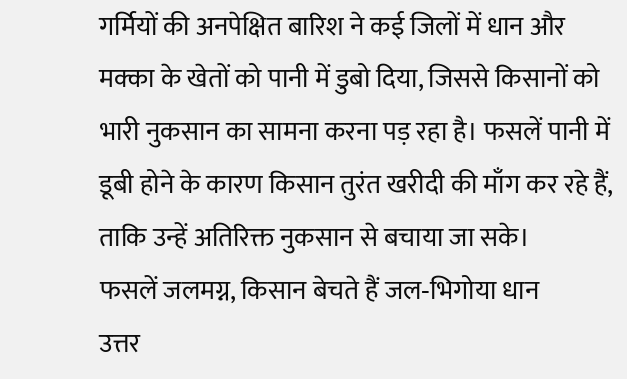गर्मियों की अनपेक्षित बारिश ने कई जिलों में धान और मक्का के खेतों को पानी में डुबो दिया, जिससे किसानों को भारी नुकसान का सामना करना पड़ रहा है। फसलें पानी में डूबी होने के कारण किसान तुरंत खरीदी की माँग कर रहे हैं, ताकि उन्हें अतिरिक्त नुकसान से बचाया जा सके।
फसलें जलमग्न, किसान बेचते हैं जल‑भिगोया धान
उत्तर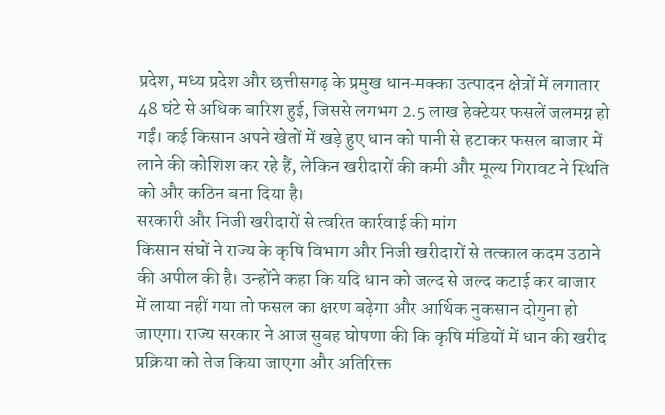प्रदेश, मध्य प्रदेश और छत्तीसगढ़ के प्रमुख धान‑मक्का उत्पादन क्षेत्रों में लगातार 48 घंटे से अधिक बारिश हुई, जिससे लगभग 2.5 लाख हेक्टेयर फसलें जलमग्न हो गईं। कई किसान अपने खेतों में खड़े हुए धान को पानी से हटाकर फसल बाजार में लाने की कोशिश कर रहे हैं, लेकिन खरीदारों की कमी और मूल्य गिरावट ने स्थिति को और कठिन बना दिया है।
सरकारी और निजी खरीदारों से त्वरित कार्रवाई की मांग
किसान संघों ने राज्य के कृषि विभाग और निजी खरीदारों से तत्काल कदम उठाने की अपील की है। उन्होंने कहा कि यदि धान को जल्द से जल्द कटाई कर बाजार में लाया नहीं गया तो फसल का क्षरण बढ़ेगा और आर्थिक नुकसान दोगुना हो जाएगा। राज्य सरकार ने आज सुबह घोषणा की कि कृषि मंडियों में धान की खरीद प्रक्रिया को तेज किया जाएगा और अतिरिक्त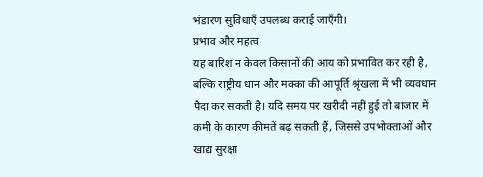भंडारण सुविधाएँ उपलब्ध कराई जाएँगी।
प्रभाव और महत्व
यह बारिश न केवल किसानों की आय को प्रभावित कर रही है, बल्कि राष्ट्रीय धान और मक्का की आपूर्ति श्रृंखला में भी व्यवधान पैदा कर सकती है। यदि समय पर खरीदी नहीं हुई तो बाजार में कमी के कारण कीमतें बढ़ सकती हैं, जिससे उपभोक्ताओं और खाद्य सुरक्षा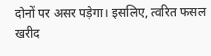दोनों पर असर पड़ेगा। इसलिए, त्वरित फसल खरीद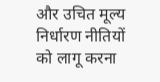और उचित मूल्य निर्धारण नीतियों को लागू करना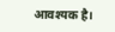आवश्यक है।